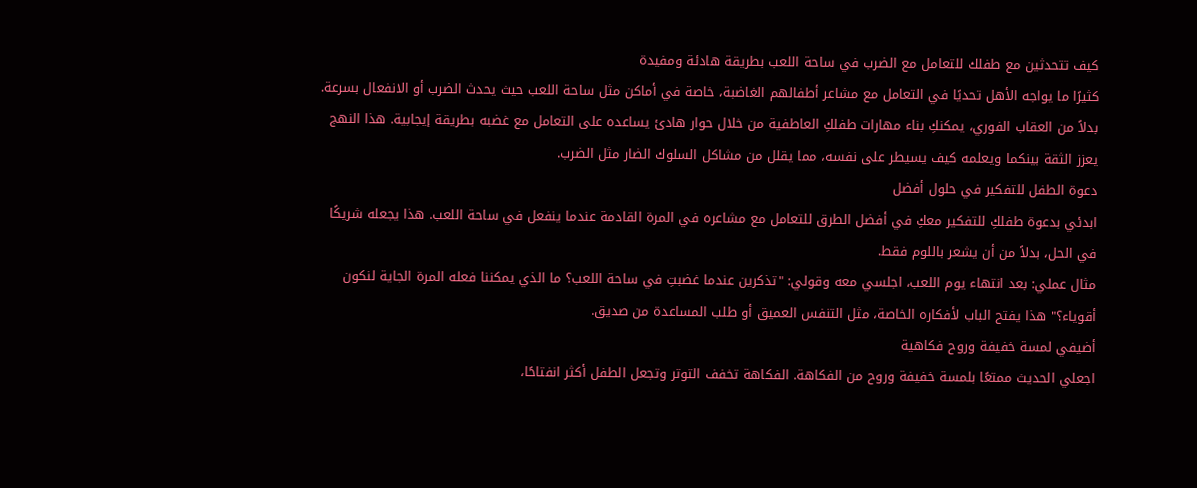كيف تتحدثين مع طفلك للتعامل مع الضرب في ساحة اللعب بطريقة هادئة ومفيدة
كثيرًا ما يواجه الأهل تحديًا في التعامل مع مشاعر أطفالهم الغاضبة، خاصة في أماكن مثل ساحة اللعب حيث يحدث الضرب أو الانفعال بسرعة. بدلاً من العقاب الفوري، يمكنكِ بناء مهارات طفلكِ العاطفية من خلال حوار هادئ يساعده على التعامل مع غضبه بطريقة إيجابية. هذا النهج يعزز الثقة بينكما ويعلمه كيف يسيطر على نفسه، مما يقلل من مشاكل السلوك الضار مثل الضرب.
دعوة الطفل للتفكير في حلول أفضل
ابدئي بدعوة طفلكِ للتفكير معكِ في أفضل الطرق للتعامل مع مشاعره في المرة القادمة عندما ينفعل في ساحة اللعب. هذا يجعله شريكًا في الحل، بدلاً من أن يشعر باللوم فقط.
مثال عملي: بعد انتهاء يوم اللعب، اجلسي معه وقولي: "تذكرين عندما غضبتِ في ساحة اللعب؟ ما الذي يمكننا فعله المرة الجاية لنكون أقوياء؟" هذا يفتح الباب لأفكاره الخاصة، مثل التنفس العميق أو طلب المساعدة من صديق.
أضيفي لمسة خفيفة وروح فكاهية
اجعلي الحديث ممتعًا بلمسة خفيفة وروح من الفكاهة. الفكاهة تخفف التوتر وتجعل الطفل أكثر انفتاحًا،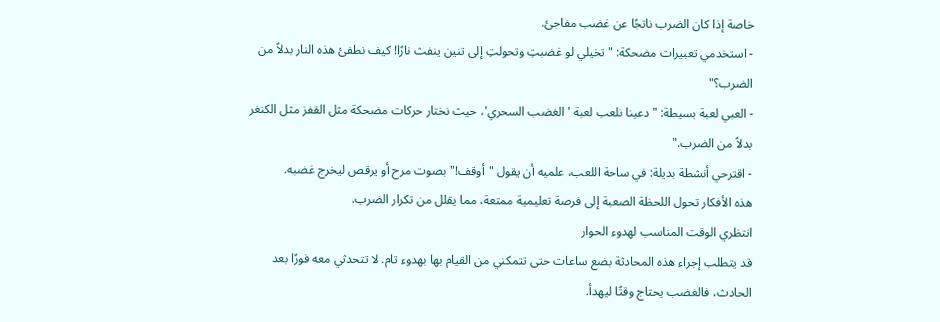خاصة إذا كان الضرب ناتجًا عن غضب مفاجئ.
- استخدمي تعبيرات مضحكة: "تخيلي لو غضبتِ وتحولتِ إلى تنين ينفث نارًا! كيف نطفئ هذه النار بدلاً من الضرب؟"
- العبي لعبة بسيطة: "دعينا نلعب لعبة 'الغضب السحري'، حيث نختار حركات مضحكة مثل القفز مثل الكنغر بدلاً من الضرب."
- اقترحي أنشطة بديلة: في ساحة اللعب، علميه أن يقول "أوقف!" بصوت مرح أو يرقص ليخرج غضبه.
هذه الأفكار تحول اللحظة الصعبة إلى فرصة تعليمية ممتعة، مما يقلل من تكرار الضرب.
انتظري الوقت المناسب لهدوء الحوار
قد يتطلب إجراء هذه المحادثة بضع ساعات حتى تتمكني من القيام بها بهدوء تام. لا تتحدثي معه فورًا بعد الحادث، فالغضب يحتاج وقتًا ليهدأ.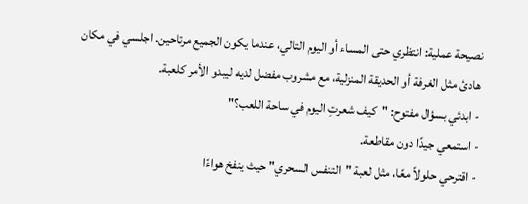نصيحة عملية: انتظري حتى المساء أو اليوم التالي، عندما يكون الجميع مرتاحين. اجلسي في مكان هادئ مثل الغرفة أو الحديقة المنزلية، مع مشروب مفضل لديه ليبدو الأمر كلعبة.
- ابدئي بسؤال مفتوح: "كيف شعرتِ اليوم في ساحة اللعب؟"
- استمعي جيدًا دون مقاطعة.
- اقترحي حلولاً معًا، مثل لعبة "التنفس السحري" حيث ينفخ هواءًا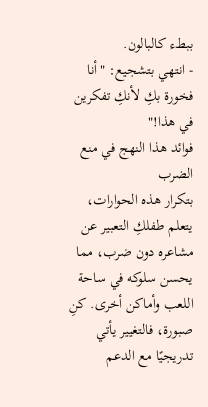ببطء كالبالون.
- انتهي بتشجيع: "أنا فخورة بكِ لأنكِ تفكرين في هذا!"
فوائد هذا النهج في منع الضرب
بتكرار هذه الحوارات، يتعلم طفلكِ التعبير عن مشاعره دون ضرب، مما يحسن سلوكه في ساحة اللعب وأماكن أخرى. كنِ صبورة، فالتغيير يأتي تدريجيًا مع الدعم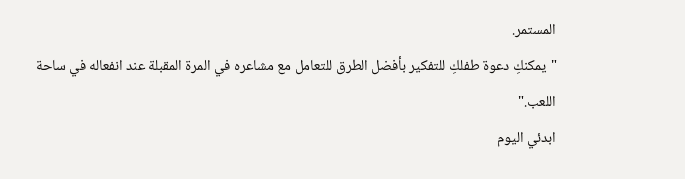المستمر.
"يمكنكِ دعوة طفلكِ للتفكير بأفضل الطرق للتعامل مع مشاعره في المرة المقبلة عند انفعاله في ساحة اللعب."
ابدئي اليوم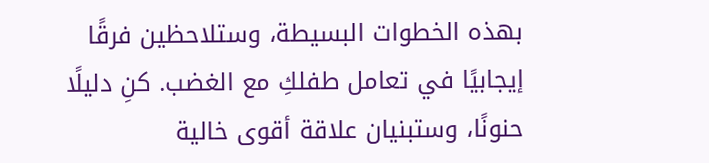بهذه الخطوات البسيطة، وستلاحظين فرقًا إيجابيًا في تعامل طفلكِ مع الغضب. كنِ دليلًا حنونًا، وستبنيان علاقة أقوى خالية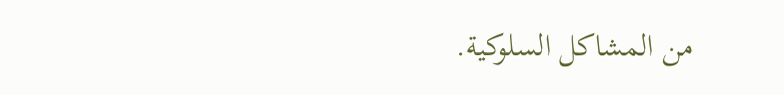من المشاكل السلوكية.